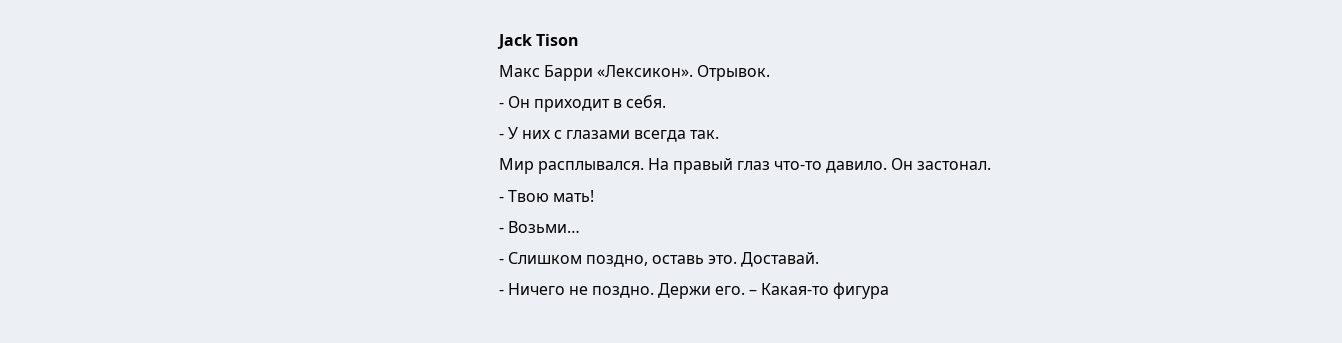Jack Tison
Макс Барри «Лексикон». Отрывок.
- Он приходит в себя.
- У них с глазами всегда так.
Мир расплывался. На правый глаз что-то давило. Он застонал.
- Твою мать!
- Возьми…
- Слишком поздно, оставь это. Доставай.
- Ничего не поздно. Держи его. – Какая-то фигура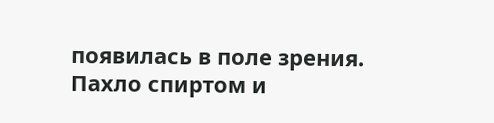появилась в поле зрения. Пахло спиртом и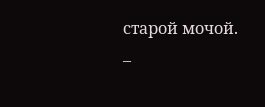старой мочой. –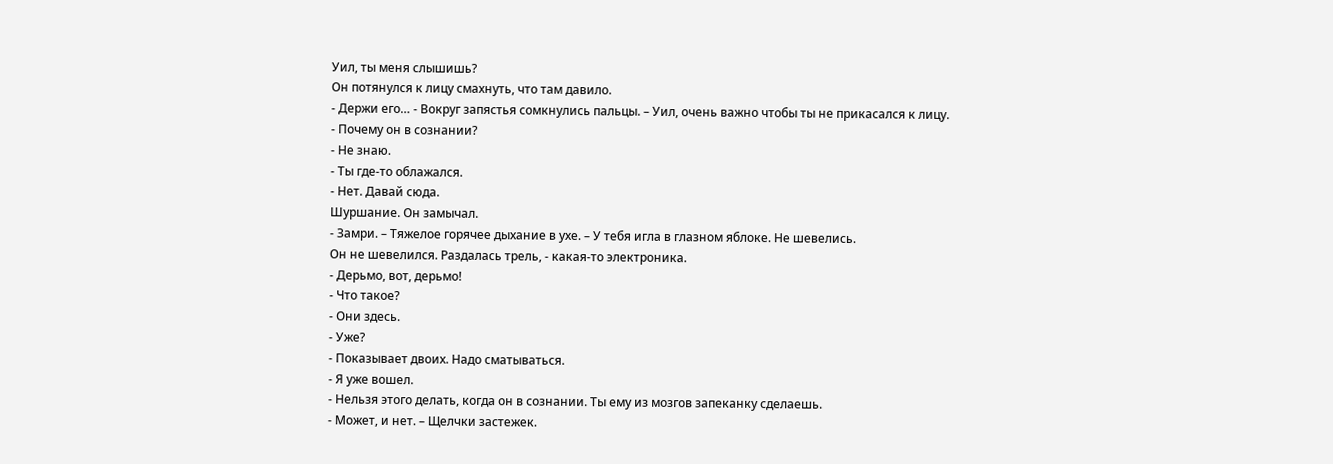Уил, ты меня слышишь?
Он потянулся к лицу смахнуть, что там давило.
- Держи его… - Вокруг запястья сомкнулись пальцы. – Уил, очень важно чтобы ты не прикасался к лицу.
- Почему он в сознании?
- Не знаю.
- Ты где-то облажался.
- Нет. Давай сюда.
Шуршание. Он замычал.
- Замри. – Тяжелое горячее дыхание в ухе. – У тебя игла в глазном яблоке. Не шевелись.
Он не шевелился. Раздалась трель, - какая-то электроника.
- Дерьмо, вот, дерьмо!
- Что такое?
- Они здесь.
- Уже?
- Показывает двоих. Надо сматываться.
- Я уже вошел.
- Нельзя этого делать, когда он в сознании. Ты ему из мозгов запеканку сделаешь.
- Может, и нет. – Щелчки застежек.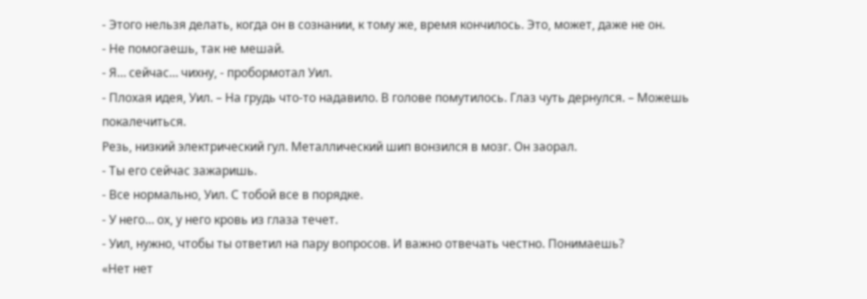- Этого нельзя делать, когда он в сознании, к тому же, время кончилось. Это, может, даже не он.
- Не помогаешь, так не мешай.
- Я… сейчас… чихну, - пробормотал Уил.
- Плохая идея, Уил. – На грудь что-то надавило. В голове помутилось. Глаз чуть дернулся. – Можешь покалечиться.
Резь, низкий электрический гул. Металлический шип вонзился в мозг. Он заорал.
- Ты его сейчас зажаришь.
- Все нормально, Уил. С тобой все в порядке.
- У него… ох, у него кровь из глаза течет.
- Уил, нужно, чтобы ты ответил на пару вопросов. И важно отвечать честно. Понимаешь?
«Нет нет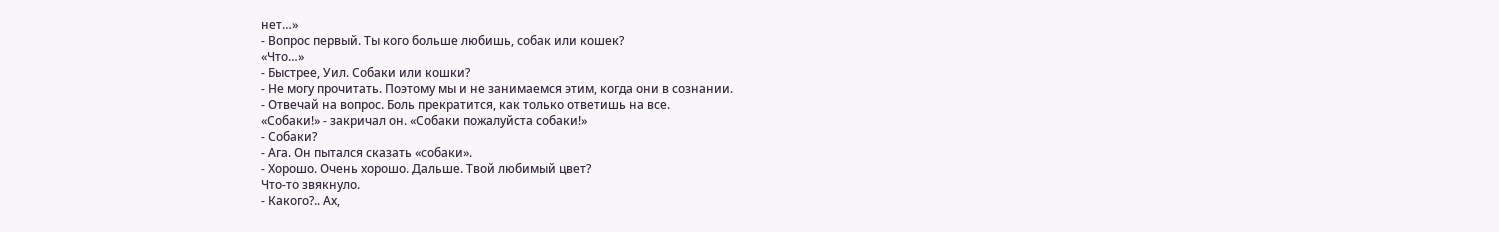нет…»
- Вопрос первый. Ты кого больше любишь, собак или кошек?
«Что…»
- Быстрее, Уил. Собаки или кошки?
- Не могу прочитать. Поэтому мы и не занимаемся этим, когда они в сознании.
- Отвечай на вопрос. Боль прекратится, как только ответишь на все.
«Собаки!» - закричал он. «Собаки пожалуйста собаки!»
- Собаки?
- Ага. Он пытался сказать «собаки».
- Хорошо. Очень хорошо. Дальше. Твой любимый цвет?
Что-то звякнуло.
- Какого?.. Ах,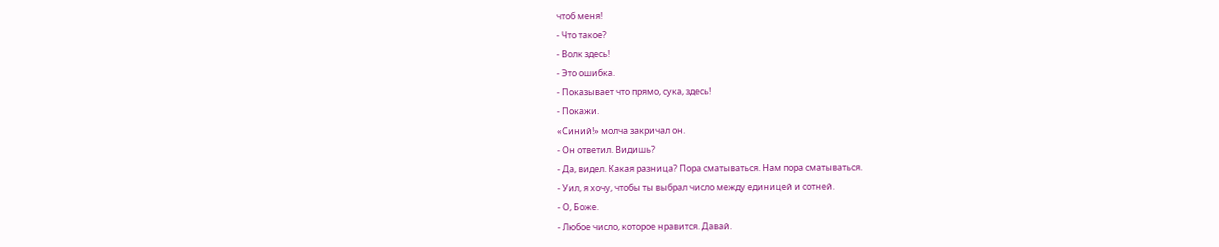чтоб меня!
- Что такое?
- Волк здесь!
- Это ошибка.
- Показывает что прямо, сука, здесь!
- Покажи.
«Синий!» молча закричал он.
- Он ответил. Видишь?
- Да, видел. Какая разница? Пора сматываться. Нам пора сматываться.
- Уил, я хочу, чтобы ты выбрал число между единицей и сотней.
- О, Боже.
- Любое число, которое нравится. Давай.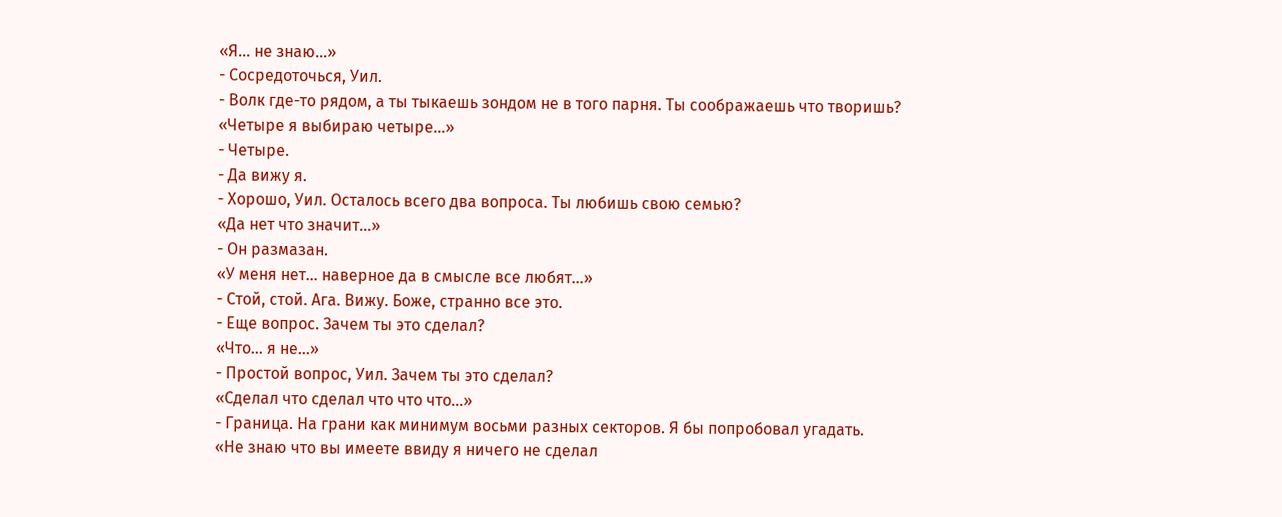«Я… не знаю…»
- Сосредоточься, Уил.
- Волк где-то рядом, а ты тыкаешь зондом не в того парня. Ты соображаешь что творишь?
«Четыре я выбираю четыре…»
- Четыре.
- Да вижу я.
- Хорошо, Уил. Осталось всего два вопроса. Ты любишь свою семью?
«Да нет что значит…»
- Он размазан.
«У меня нет… наверное да в смысле все любят…»
- Стой, стой. Ага. Вижу. Боже, странно все это.
- Еще вопрос. Зачем ты это сделал?
«Что… я не…»
- Простой вопрос, Уил. Зачем ты это сделал?
«Сделал что сделал что что что…»
- Граница. На грани как минимум восьми разных секторов. Я бы попробовал угадать.
«Не знаю что вы имеете ввиду я ничего не сделал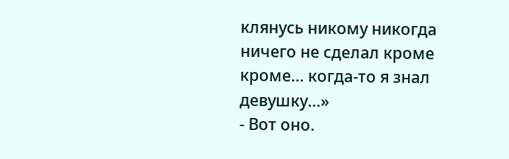клянусь никому никогда ничего не сделал кроме кроме… когда-то я знал девушку…»
- Вот оно.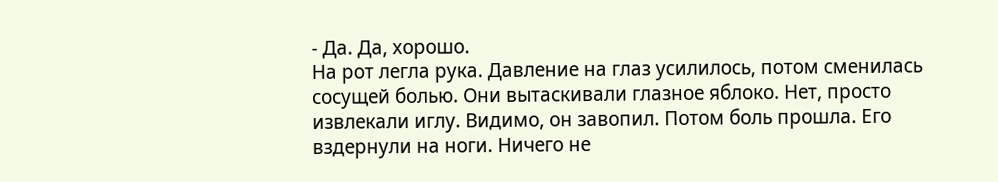- Да. Да, хорошо.
На рот легла рука. Давление на глаз усилилось, потом сменилась сосущей болью. Они вытаскивали глазное яблоко. Нет, просто извлекали иглу. Видимо, он завопил. Потом боль прошла. Его вздернули на ноги. Ничего не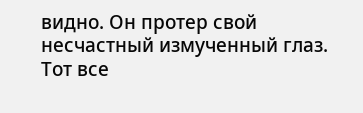видно. Он протер свой несчастный измученный глаз. Тот все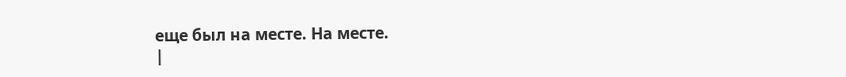еще был на месте. На месте.
|